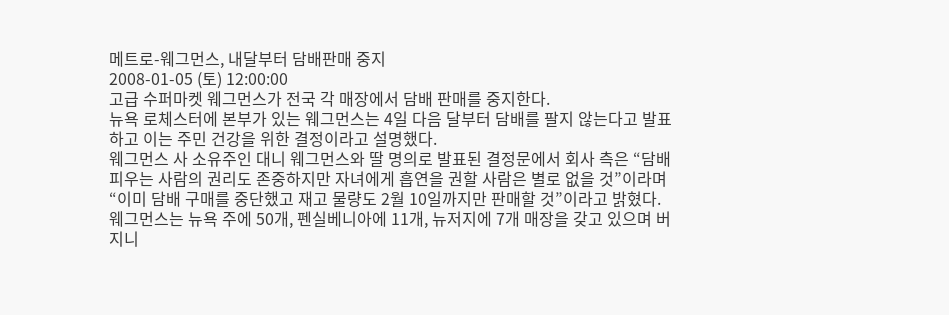메트로-웨그먼스, 내달부터 담배판매 중지
2008-01-05 (토) 12:00:00
고급 수퍼마켓 웨그먼스가 전국 각 매장에서 담배 판매를 중지한다.
뉴욕 로체스터에 본부가 있는 웨그먼스는 4일 다음 달부터 담배를 팔지 않는다고 발표하고 이는 주민 건강을 위한 결정이라고 설명했다.
웨그먼스 사 소유주인 대니 웨그먼스와 딸 명의로 발표된 결정문에서 회사 측은 “담배 피우는 사람의 권리도 존중하지만 자녀에게 흡연을 권할 사람은 별로 없을 것”이라며 “이미 담배 구매를 중단했고 재고 물량도 2월 10일까지만 판매할 것”이라고 밝혔다.
웨그먼스는 뉴욕 주에 50개, 펜실베니아에 11개, 뉴저지에 7개 매장을 갖고 있으며 버지니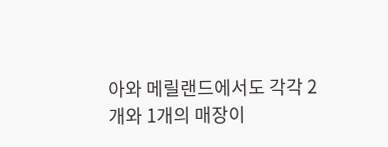아와 메릴랜드에서도 각각 2개와 1개의 매장이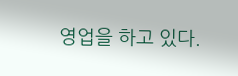영업을 하고 있다.